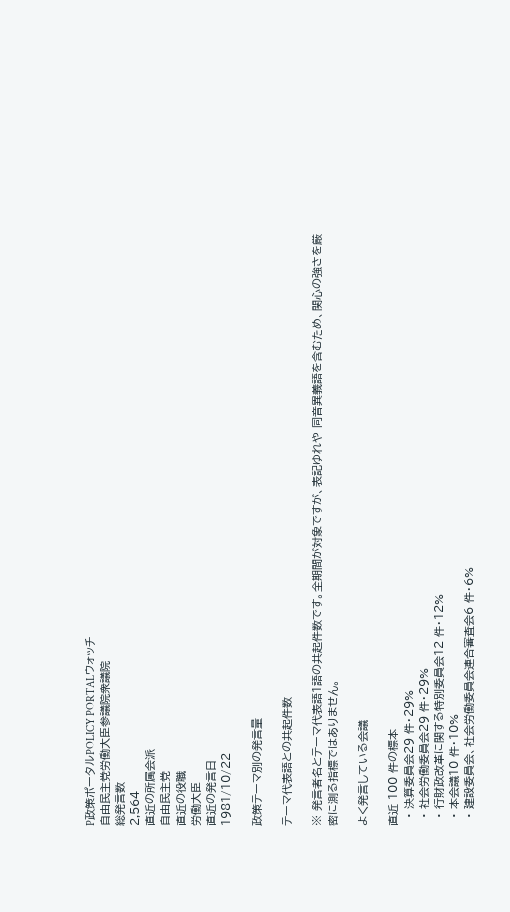P政策ポータルPOLICY PORTALウォッチ
自由民主党労働大臣参議院衆議院
総発言数
2,564
直近の所属会派
自由民主党
直近の役職
労働大臣
直近の発言日
1981/10/22

政策テーマ別の発言量

テーマ代表語との共起件数

※ 発言者名とテーマ代表語1語の共起件数です。全期間が対象ですが、表記ゆれや 同音異義語を含むため、関心の強さを厳密に測る指標ではありません。

よく発言している会議

直近 100 件の標本
  • 決算委員会29 件・29%
  • 社会労働委員会29 件・29%
  • 行財政改革に関する特別委員会12 件・12%
  • 本会議10 件・10%
  • 建設委員会、社会労働委員会連合審査会6 件・6%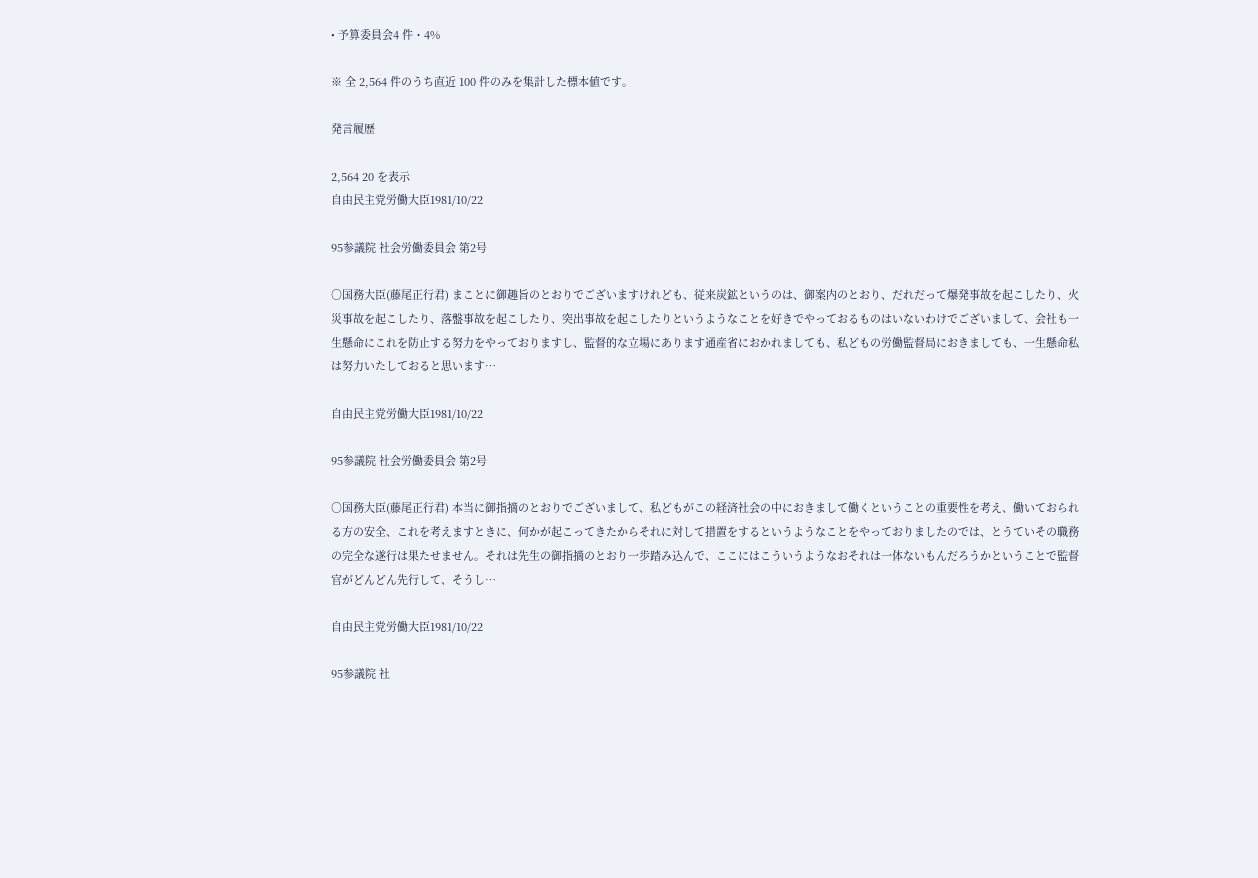• 予算委員会4 件・4%

※ 全 2,564 件のうち直近 100 件のみを集計した標本値です。

発言履歴

2,564 20 を表示
自由民主党労働大臣1981/10/22

95参議院 社会労働委員会 第2号

○国務大臣(藤尾正行君) まことに御趣旨のとおりでございますけれども、従来炭鉱というのは、御案内のとおり、だれだって爆発事故を起こしたり、火災事故を起こしたり、落盤事故を起こしたり、突出事故を起こしたりというようなことを好きでやっておるものはいないわけでございまして、会社も一生懸命にこれを防止する努力をやっておりますし、監督的な立場にあります通産省におかれましても、私どもの労働監督局におきましても、一生懸命私は努力いたしておると思います…

自由民主党労働大臣1981/10/22

95参議院 社会労働委員会 第2号

○国務大臣(藤尾正行君) 本当に御指摘のとおりでございまして、私どもがこの経済社会の中におきまして働くということの重要性を考え、働いておられる方の安全、これを考えますときに、何かが起こってきたからそれに対して措置をするというようなことをやっておりましたのでは、とうていその職務の完全な遂行は果たせません。それは先生の御指摘のとおり一歩踏み込んで、ここにはこういうようなおそれは一体ないもんだろうかということで監督官がどんどん先行して、そうし…

自由民主党労働大臣1981/10/22

95参議院 社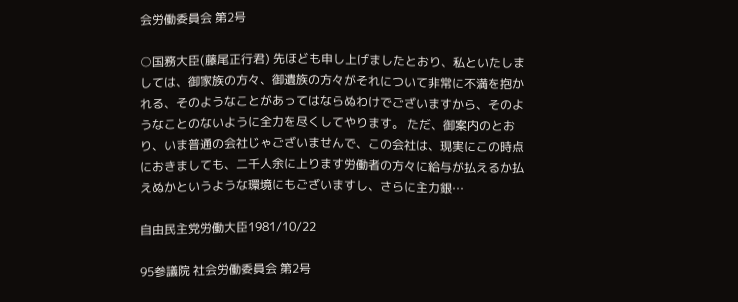会労働委員会 第2号

○国務大臣(藤尾正行君) 先ほども申し上げましたとおり、私といたしましては、御家族の方々、御遺族の方々がそれについて非常に不満を抱かれる、そのようなことがあってはならぬわけでございますから、そのようなことのないように全力を尽くしてやります。 ただ、御案内のとおり、いま普通の会社じゃございませんで、この会社は、現実にこの時点におきましても、二千人余に上ります労働者の方々に給与が払えるか払えぬかというような環境にもございますし、さらに主力銀…

自由民主党労働大臣1981/10/22

95参議院 社会労働委員会 第2号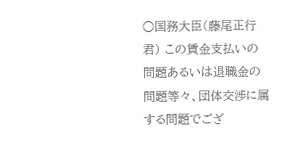○国務大臣(藤尾正行君) この賃金支払いの問題あるいは退職金の問題等々、団体交渉に属する問題でござ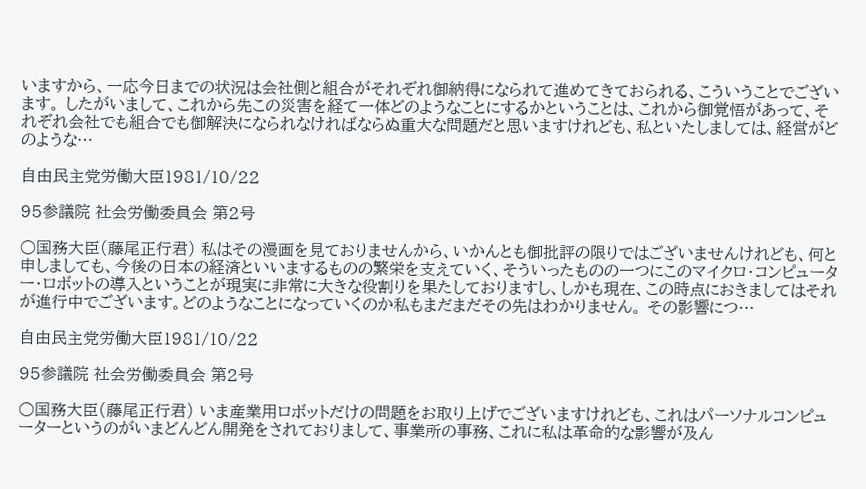いますから、一応今日までの状況は会社側と組合がそれぞれ御納得になられて進めてきておられる、こういうことでございます。 したがいまして、これから先この災害を経て一体どのようなことにするかということは、これから御覚悟があって、それぞれ会社でも組合でも御解決になられなければならぬ重大な問題だと思いますけれども、私といたしましては、経営がどのような…

自由民主党労働大臣1981/10/22

95参議院 社会労働委員会 第2号

○国務大臣(藤尾正行君) 私はその漫画を見ておりませんから、いかんとも御批評の限りではございませんけれども、何と申しましても、今後の日本の経済といいまするものの繁栄を支えていく、そういったものの一つにこのマイクロ・コンピューター・ロボットの導入ということが現実に非常に大きな役割りを果たしておりますし、しかも現在、この時点におきましてはそれが進行中でございます。どのようなことになっていくのか私もまだまだその先はわかりません。 その影響につ…

自由民主党労働大臣1981/10/22

95参議院 社会労働委員会 第2号

○国務大臣(藤尾正行君) いま産業用ロボットだけの問題をお取り上げでございますけれども、これはパーソナルコンピューターというのがいまどんどん開発をされておりまして、事業所の事務、これに私は革命的な影響が及ん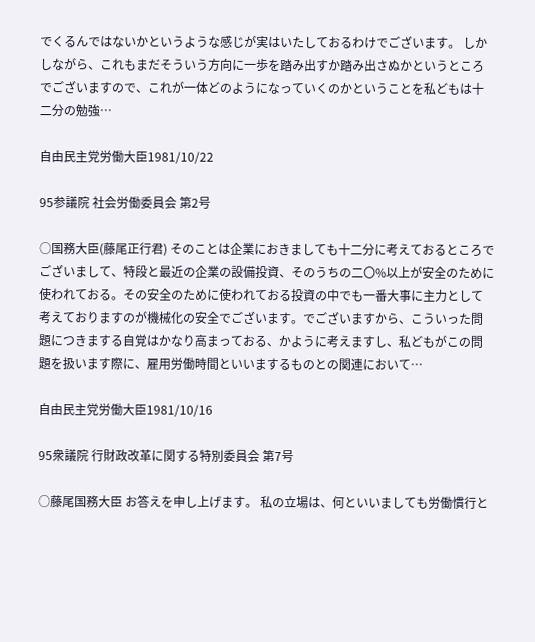でくるんではないかというような感じが実はいたしておるわけでございます。 しかしながら、これもまだそういう方向に一歩を踏み出すか踏み出さぬかというところでございますので、これが一体どのようになっていくのかということを私どもは十二分の勉強…

自由民主党労働大臣1981/10/22

95参議院 社会労働委員会 第2号

○国務大臣(藤尾正行君) そのことは企業におきましても十二分に考えておるところでございまして、特段と最近の企業の設備投資、そのうちの二〇%以上が安全のために使われておる。その安全のために使われておる投資の中でも一番大事に主力として考えておりますのが機械化の安全でございます。でございますから、こういった問題につきまする自覚はかなり高まっておる、かように考えますし、私どもがこの問題を扱います際に、雇用労働時間といいまするものとの関連において…

自由民主党労働大臣1981/10/16

95衆議院 行財政改革に関する特別委員会 第7号

○藤尾国務大臣 お答えを申し上げます。 私の立場は、何といいましても労働慣行と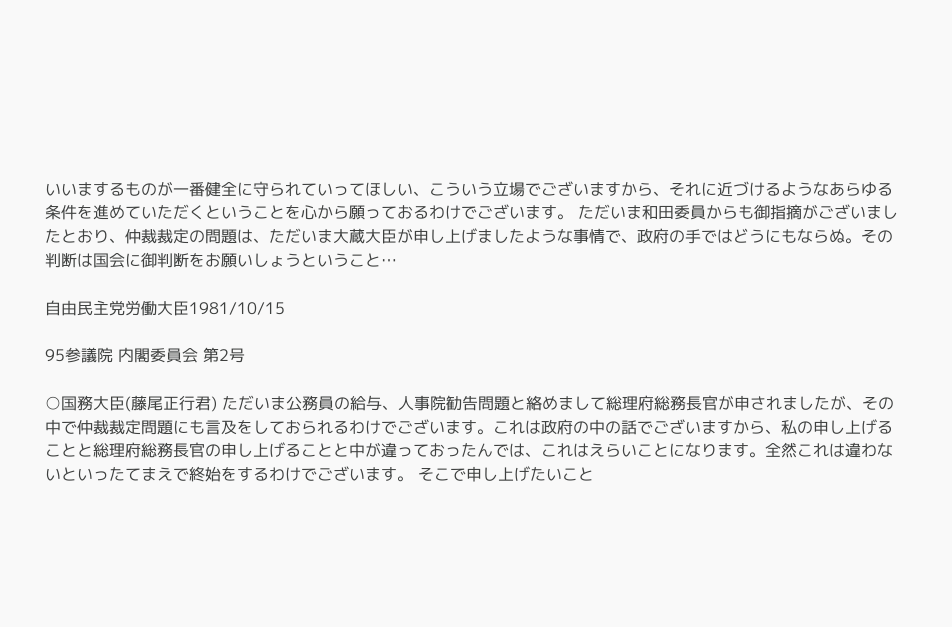いいまするものが一番健全に守られていってほしい、こういう立場でございますから、それに近づけるようなあらゆる条件を進めていただくということを心から願っておるわけでございます。 ただいま和田委員からも御指摘がございましたとおり、仲裁裁定の問題は、ただいま大蔵大臣が申し上げましたような事情で、政府の手ではどうにもならぬ。その判断は国会に御判断をお願いしょうということ…

自由民主党労働大臣1981/10/15

95参議院 内閣委員会 第2号

○国務大臣(藤尾正行君) ただいま公務員の給与、人事院勧告問題と絡めまして総理府総務長官が申されましたが、その中で仲裁裁定問題にも言及をしておられるわけでございます。これは政府の中の話でございますから、私の申し上げることと総理府総務長官の申し上げることと中が違っておったんでは、これはえらいことになります。全然これは違わないといったてまえで終始をするわけでございます。 そこで申し上げたいこと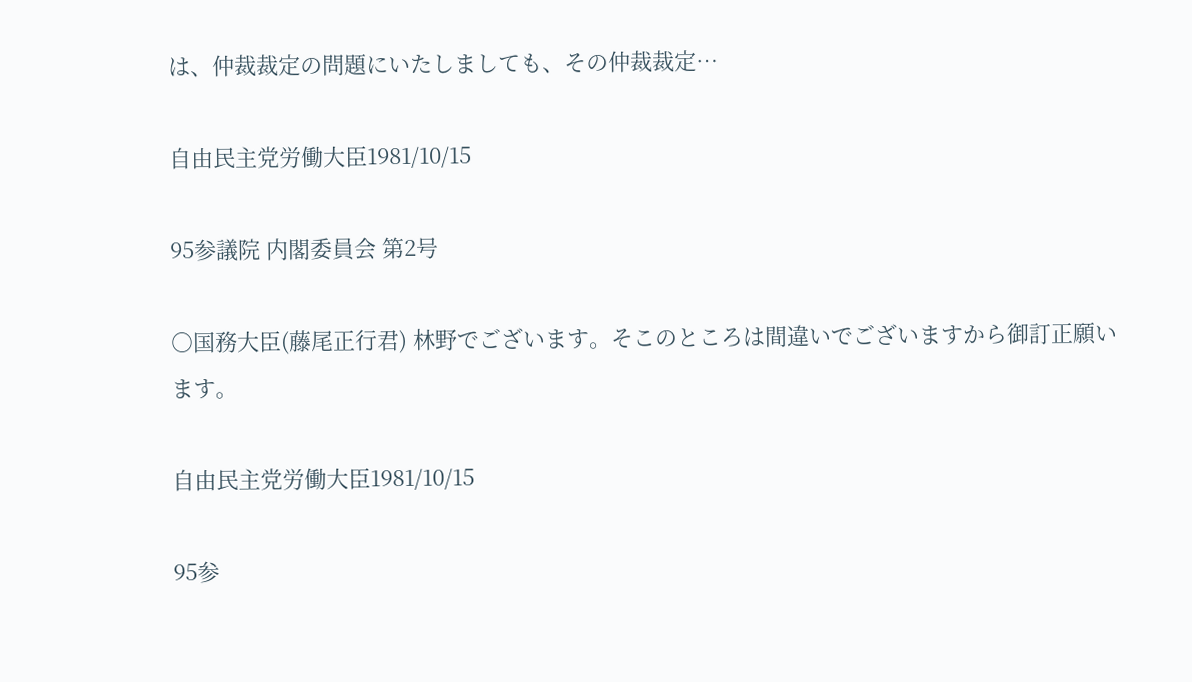は、仲裁裁定の問題にいたしましても、その仲裁裁定…

自由民主党労働大臣1981/10/15

95参議院 内閣委員会 第2号

○国務大臣(藤尾正行君) 林野でございます。そこのところは間違いでございますから御訂正願います。

自由民主党労働大臣1981/10/15

95参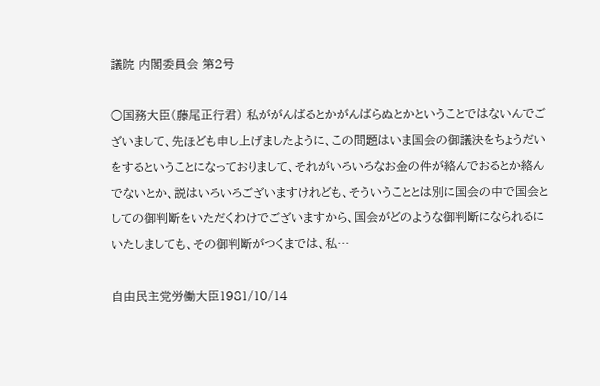議院 内閣委員会 第2号

○国務大臣(藤尾正行君) 私ががんばるとかがんばらぬとかということではないんでございまして、先ほども申し上げましたように、この問題はいま国会の御議決をちょうだいをするということになっておりまして、それがいろいろなお金の件が絡んでおるとか絡んでないとか、説はいろいろございますけれども、そういうこととは別に国会の中で国会としての御判断をいただくわけでございますから、国会がどのような御判断になられるにいたしましても、その御判断がつくまでは、私…

自由民主党労働大臣1981/10/14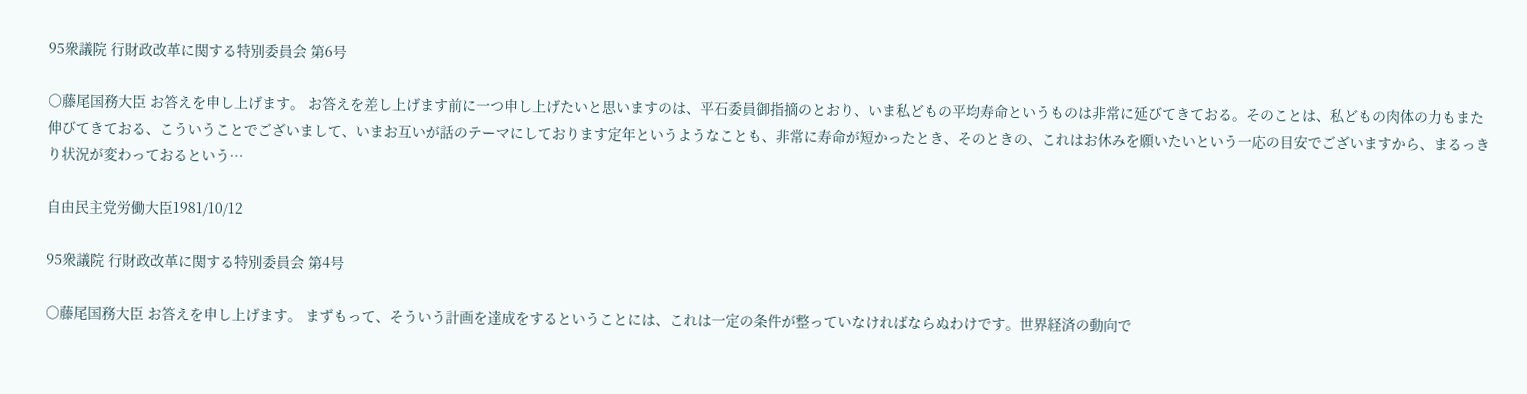95衆議院 行財政改革に関する特別委員会 第6号

○藤尾国務大臣 お答えを申し上げます。 お答えを差し上げます前に一つ申し上げたいと思いますのは、平石委員御指摘のとおり、いま私どもの平均寿命というものは非常に延びてきておる。そのことは、私どもの肉体の力もまた伸びてきておる、こういうことでございまして、いまお互いが話のテーマにしております定年というようなことも、非常に寿命が短かったとき、そのときの、これはお休みを願いたいという一応の目安でございますから、まるっきり状況が変わっておるという…

自由民主党労働大臣1981/10/12

95衆議院 行財政改革に関する特別委員会 第4号

○藤尾国務大臣 お答えを申し上げます。 まずもって、そういう計画を達成をするということには、これは一定の条件が整っていなければならぬわけです。世界経済の動向で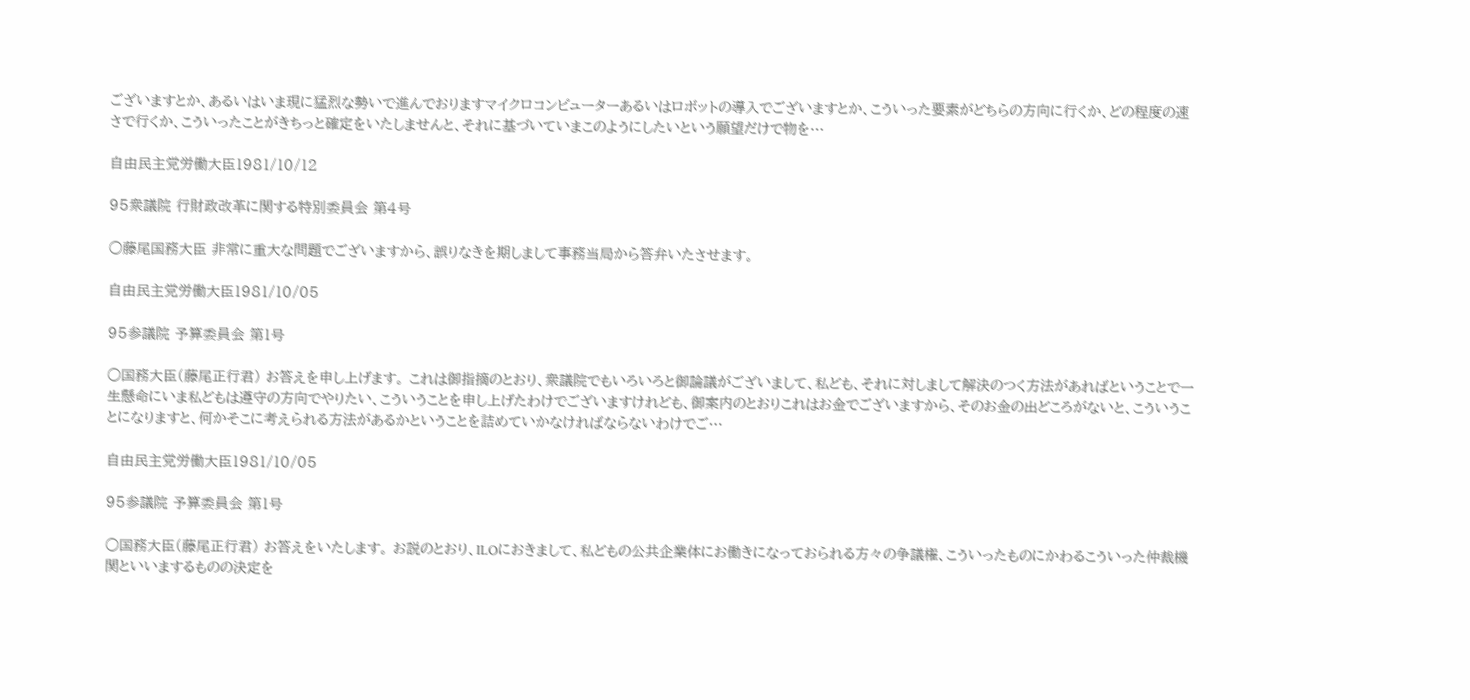ございますとか、あるいはいま現に猛烈な勢いで進んでおりますマイクロコンピューターあるいはロボットの導入でございますとか、こういった要素がどちらの方向に行くか、どの程度の速さで行くか、こういったことがきちっと確定をいたしませんと、それに基づいていまこのようにしたいという願望だけで物を…

自由民主党労働大臣1981/10/12

95衆議院 行財政改革に関する特別委員会 第4号

○藤尾国務大臣 非常に重大な問題でございますから、誤りなきを期しまして事務当局から答弁いたさせます。

自由民主党労働大臣1981/10/05

95参議院 予算委員会 第1号

○国務大臣(藤尾正行君) お答えを申し上げます。 これは御指摘のとおり、衆議院でもいろいろと御論議がございまして、私ども、それに対しまして解決のつく方法があればということで一生懸命にいま私どもは遵守の方向でやりたい、こういうことを申し上げたわけでございますけれども、御案内のとおりこれはお金でございますから、そのお金の出どころがないと、こういうことになりますと、何かそこに考えられる方法があるかということを詰めていかなければならないわけでご…

自由民主党労働大臣1981/10/05

95参議院 予算委員会 第1号

○国務大臣(藤尾正行君) お答えをいたします。 お説のとおり、ILOにおきまして、私どもの公共企業体にお働きになっておられる方々の争議権、こういったものにかわるこういった仲裁機関といいまするものの決定を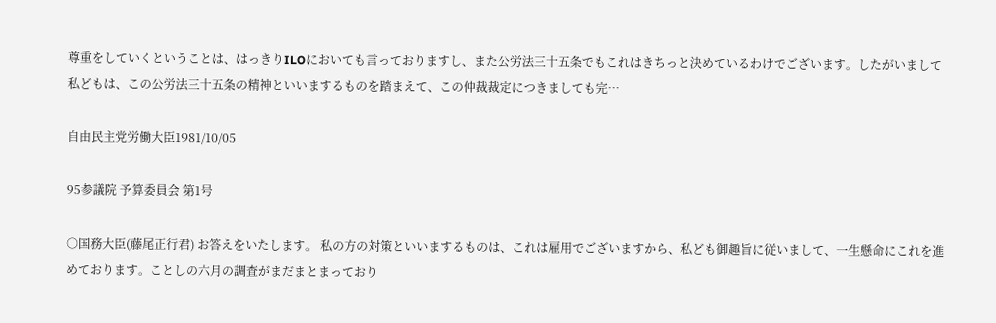尊重をしていくということは、はっきりILOにおいても言っておりますし、また公労法三十五条でもこれはきちっと決めているわけでございます。したがいまして私どもは、この公労法三十五条の精神といいまするものを踏まえて、この仲裁裁定につきましても完…

自由民主党労働大臣1981/10/05

95参議院 予算委員会 第1号

○国務大臣(藤尾正行君) お答えをいたします。 私の方の対策といいまするものは、これは雇用でございますから、私ども御趣旨に従いまして、一生懸命にこれを進めております。ことしの六月の調査がまだまとまっており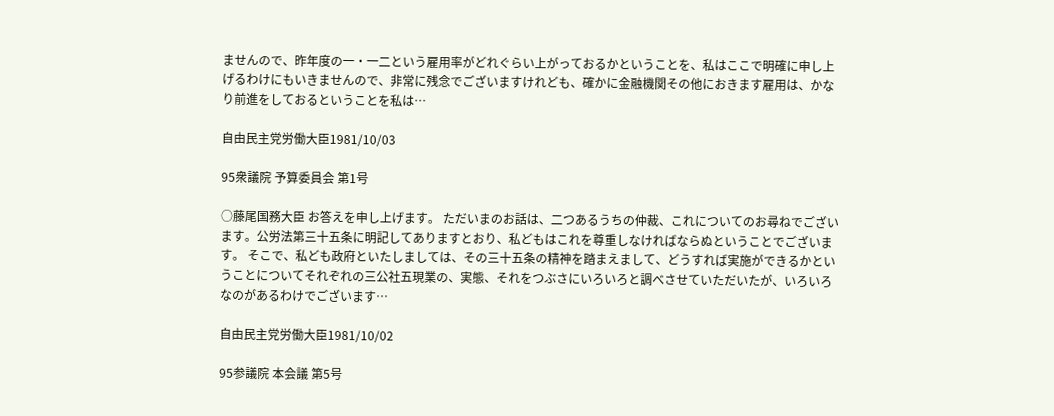ませんので、昨年度の一・一二という雇用率がどれぐらい上がっておるかということを、私はここで明確に申し上げるわけにもいきませんので、非常に残念でございますけれども、確かに金融機関その他におきます雇用は、かなり前進をしておるということを私は…

自由民主党労働大臣1981/10/03

95衆議院 予算委員会 第1号

○藤尾国務大臣 お答えを申し上げます。 ただいまのお話は、二つあるうちの仲裁、これについてのお尋ねでございます。公労法第三十五条に明記してありますとおり、私どもはこれを尊重しなければならぬということでございます。 そこで、私ども政府といたしましては、その三十五条の精神を踏まえまして、どうすれば実施ができるかということについてそれぞれの三公社五現業の、実態、それをつぶさにいろいろと調べさせていただいたが、いろいろなのがあるわけでございます…

自由民主党労働大臣1981/10/02

95参議院 本会議 第5号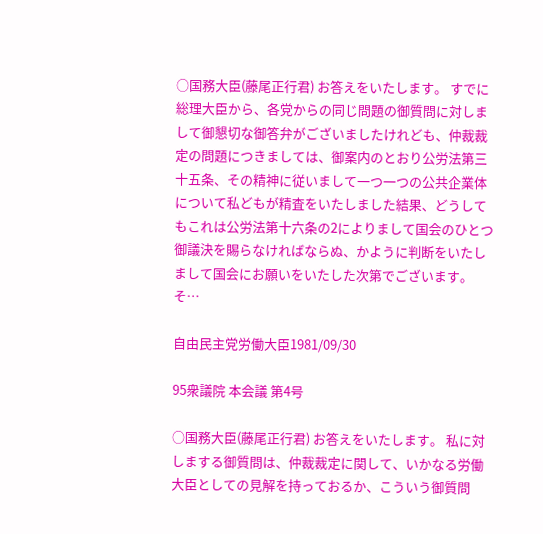○国務大臣(藤尾正行君) お答えをいたします。 すでに総理大臣から、各党からの同じ問題の御質問に対しまして御懇切な御答弁がございましたけれども、仲裁裁定の問題につきましては、御案内のとおり公労法第三十五条、その精神に従いまして一つ一つの公共企業体について私どもが精査をいたしました結果、どうしてもこれは公労法第十六条の2によりまして国会のひとつ御議決を賜らなければならぬ、かように判断をいたしまして国会にお願いをいたした次第でございます。そ…

自由民主党労働大臣1981/09/30

95衆議院 本会議 第4号

○国務大臣(藤尾正行君) お答えをいたします。 私に対しまする御質問は、仲裁裁定に関して、いかなる労働大臣としての見解を持っておるか、こういう御質問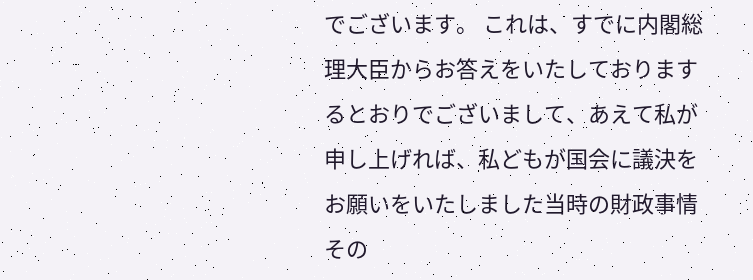でございます。 これは、すでに内閣総理大臣からお答えをいたしておりまするとおりでございまして、あえて私が申し上げれば、私どもが国会に議決をお願いをいたしました当時の財政事情その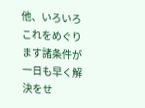他、いろいろこれをめぐります諸条件が一日も早く解決をせ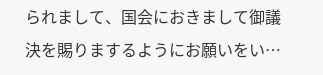られまして、国会におきまして御議決を賜りまするようにお願いをい…